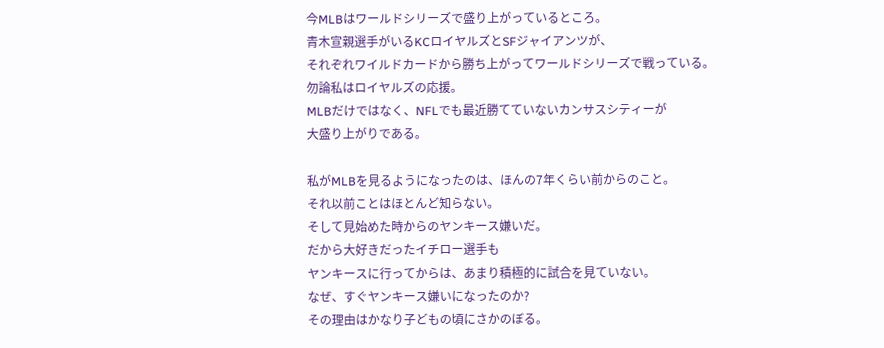今MLBはワールドシリーズで盛り上がっているところ。
青木宣親選手がいるKCロイヤルズとSFジャイアンツが、
それぞれワイルドカードから勝ち上がってワールドシリーズで戦っている。
勿論私はロイヤルズの応援。
MLBだけではなく、NFLでも最近勝てていないカンサスシティーが
大盛り上がりである。

私がMLBを見るようになったのは、ほんの7年くらい前からのこと。
それ以前ことはほとんど知らない。
そして見始めた時からのヤンキース嫌いだ。
だから大好きだったイチロー選手も
ヤンキースに行ってからは、あまり積極的に試合を見ていない。
なぜ、すぐヤンキース嫌いになったのか?
その理由はかなり子どもの頃にさかのぼる。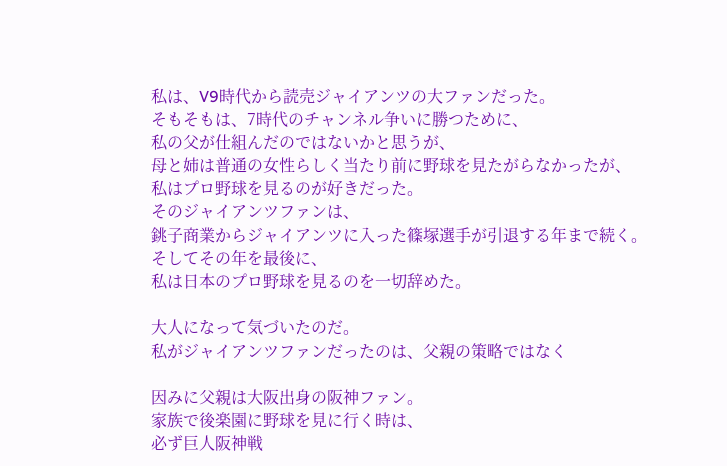私は、V9時代から読売ジャイアンツの大ファンだった。
そもそもは、7時代のチャンネル争いに勝つために、
私の父が仕組んだのではないかと思うが、
母と姉は普通の女性らしく当たり前に野球を見たがらなかったが、
私はプロ野球を見るのが好きだった。
そのジャイアンツファンは、
銚子商業からジャイアンツに入った篠塚選手が引退する年まで続く。
そしてその年を最後に、
私は日本のプロ野球を見るのを一切辞めた。

大人になって気づいたのだ。
私がジャイアンツファンだったのは、父親の策略ではなく

因みに父親は大阪出身の阪神ファン。
家族で後楽園に野球を見に行く時は、
必ず巨人阪神戦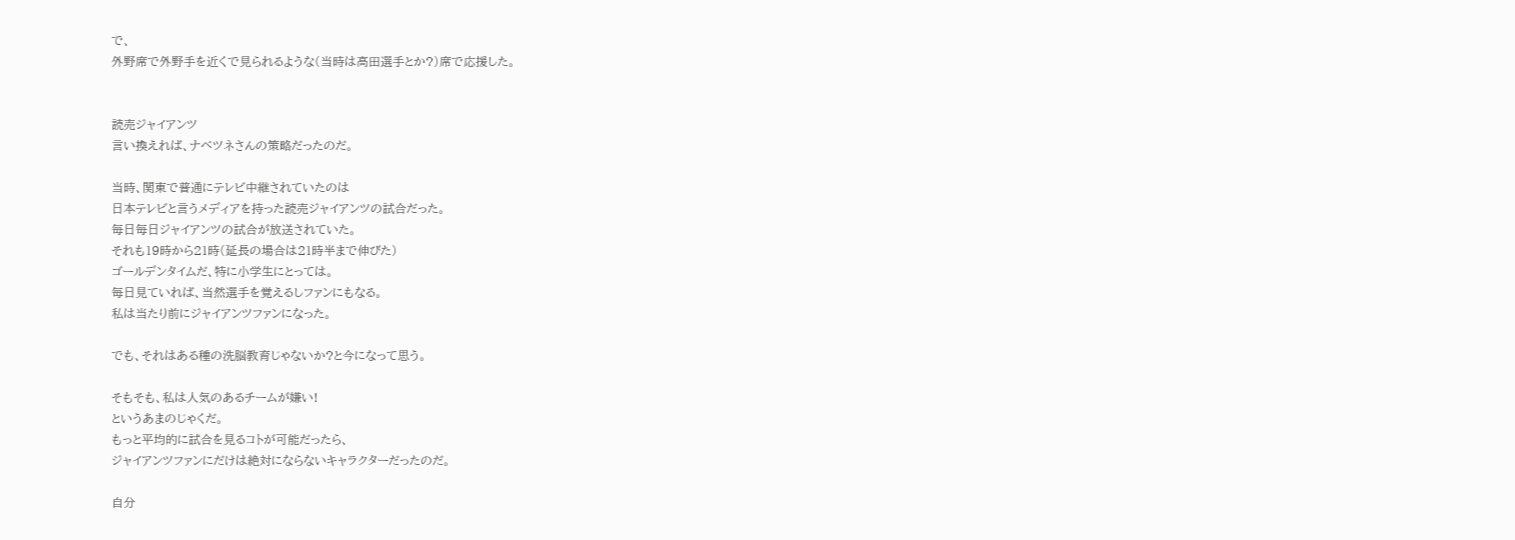で、
外野席で外野手を近くで見られるような(当時は高田選手とか?)席で応援した。


読売ジャイアンツ
言い換えれば、ナベツネさんの策略だったのだ。

当時、関東で普通にテレビ中継されていたのは
日本テレビと言うメディアを持った読売ジャイアンツの試合だった。
毎日毎日ジャイアンツの試合が放送されていた。
それも19時から21時(延長の場合は21時半まで伸びた)
ゴールデンタイムだ、特に小学生にとっては。
毎日見ていれば、当然選手を覚えるしファンにもなる。
私は当たり前にジャイアンツファンになった。

でも、それはある種の洗脳教育じゃないか?と今になって思う。

そもそも、私は人気のあるチームが嫌い!
というあまのじゃくだ。
もっと平均的に試合を見るコトが可能だったら、
ジャイアンツファンにだけは絶対にならないキャラクターだったのだ。

自分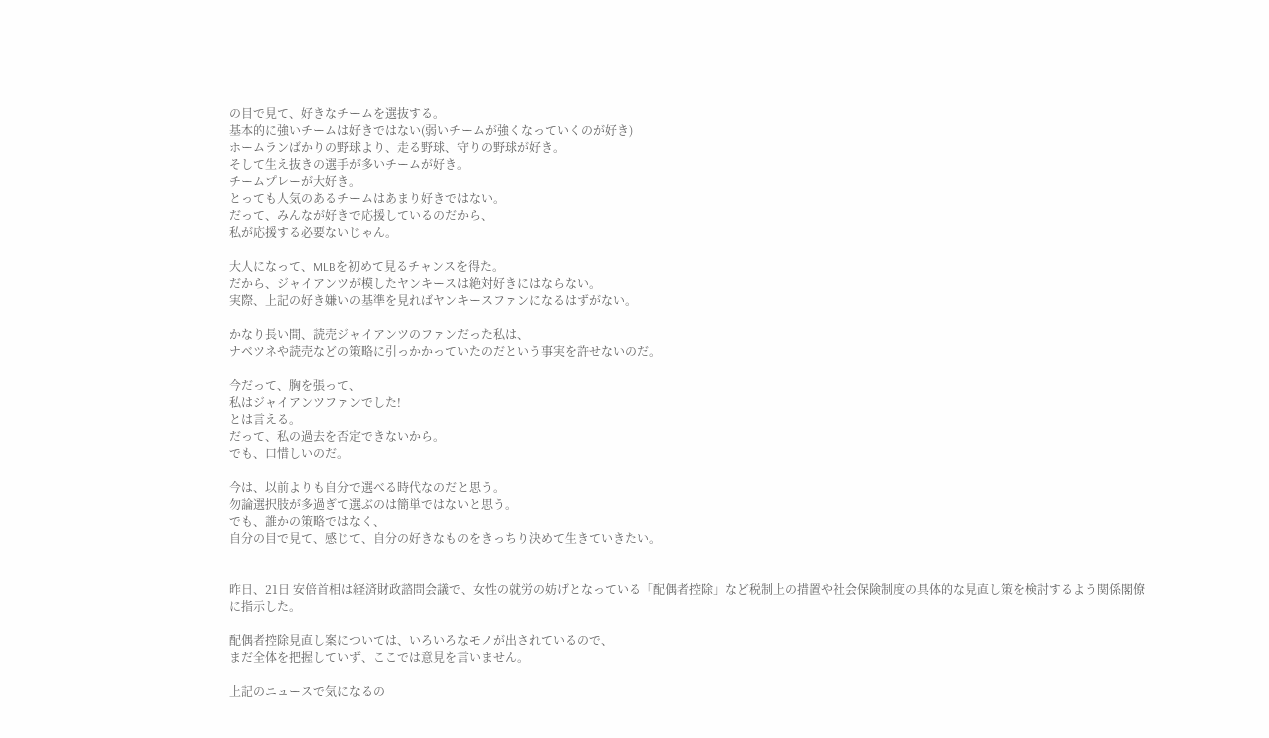の目で見て、好きなチームを選抜する。
基本的に強いチームは好きではない(弱いチームが強くなっていくのが好き)
ホームランばかりの野球より、走る野球、守りの野球が好き。
そして生え抜きの選手が多いチームが好き。
チームプレーが大好き。
とっても人気のあるチームはあまり好きではない。
だって、みんなが好きで応援しているのだから、
私が応援する必要ないじゃん。

大人になって、MLBを初めて見るチャンスを得た。
だから、ジャイアンツが模したヤンキースは絶対好きにはならない。
実際、上記の好き嫌いの基準を見ればヤンキースファンになるはずがない。

かなり長い間、読売ジャイアンツのファンだった私は、
ナベツネや読売などの策略に引っかかっていたのだという事実を許せないのだ。

今だって、胸を張って、
私はジャイアンツファンでした!
とは言える。
だって、私の過去を否定できないから。
でも、口惜しいのだ。

今は、以前よりも自分で選べる時代なのだと思う。
勿論選択肢が多過ぎて選ぶのは簡単ではないと思う。
でも、誰かの策略ではなく、
自分の目で見て、感じて、自分の好きなものをきっちり決めて生きていきたい。


昨日、21日 安倍首相は経済財政諮問会議で、女性の就労の妨げとなっている「配偶者控除」など税制上の措置や社会保険制度の具体的な見直し策を検討するよう関係閣僚に指示した。

配偶者控除見直し案については、いろいろなモノが出されているので、
まだ全体を把握していず、ここでは意見を言いません。

上記のニュースで気になるの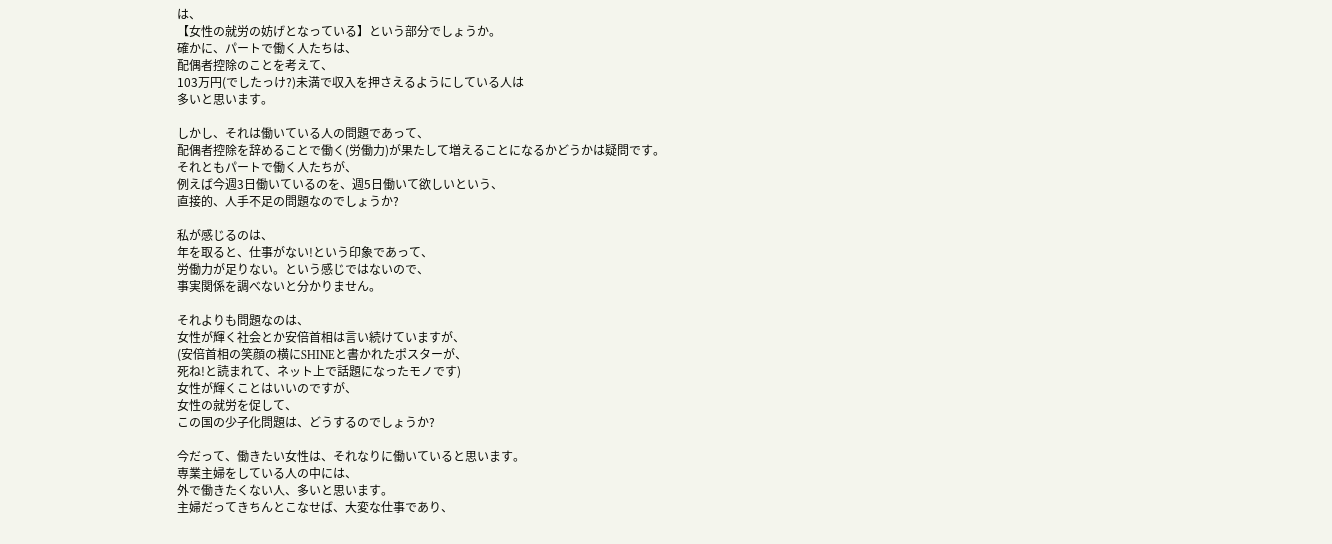は、
【女性の就労の妨げとなっている】という部分でしょうか。
確かに、パートで働く人たちは、
配偶者控除のことを考えて、
103万円(でしたっけ?)未満で収入を押さえるようにしている人は
多いと思います。

しかし、それは働いている人の問題であって、
配偶者控除を辞めることで働く(労働力)が果たして増えることになるかどうかは疑問です。
それともパートで働く人たちが、
例えば今週3日働いているのを、週5日働いて欲しいという、
直接的、人手不足の問題なのでしょうか?

私が感じるのは、
年を取ると、仕事がない!という印象であって、
労働力が足りない。という感じではないので、
事実関係を調べないと分かりません。

それよりも問題なのは、
女性が輝く社会とか安倍首相は言い続けていますが、
(安倍首相の笑顔の横にSHINEと書かれたポスターが、
死ね!と読まれて、ネット上で話題になったモノです)
女性が輝くことはいいのですが、
女性の就労を促して、
この国の少子化問題は、どうするのでしょうか?

今だって、働きたい女性は、それなりに働いていると思います。
専業主婦をしている人の中には、
外で働きたくない人、多いと思います。
主婦だってきちんとこなせば、大変な仕事であり、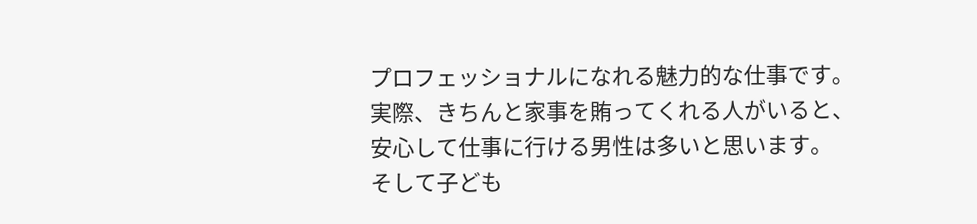プロフェッショナルになれる魅力的な仕事です。
実際、きちんと家事を賄ってくれる人がいると、
安心して仕事に行ける男性は多いと思います。
そして子ども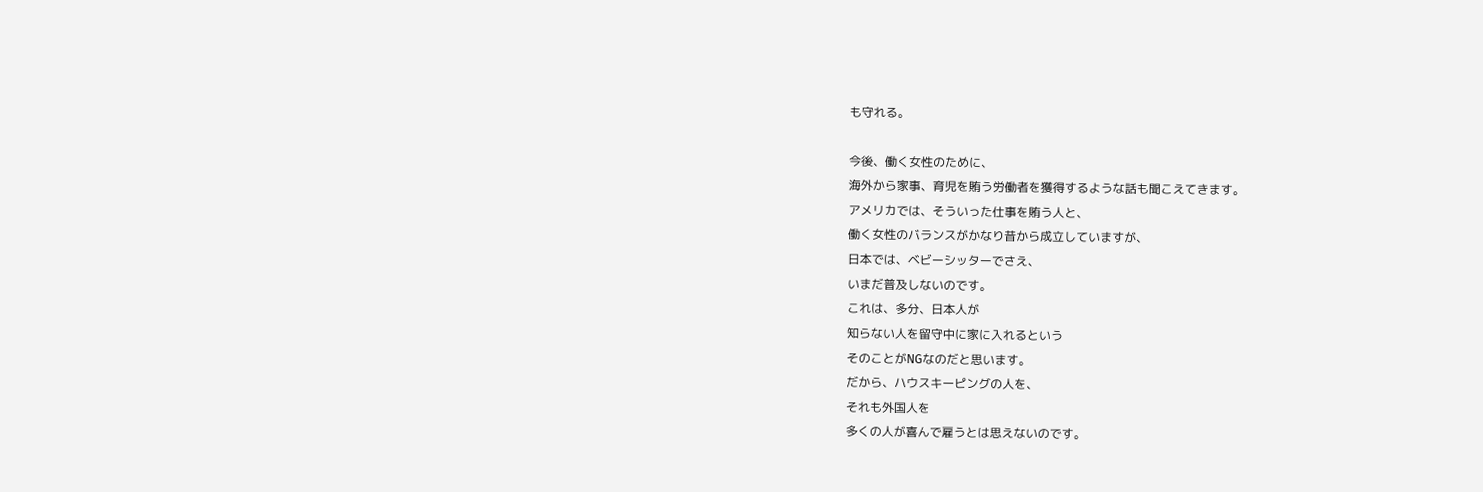も守れる。

今後、働く女性のために、
海外から家事、育児を賄う労働者を獲得するような話も聞こえてきます。
アメリカでは、そういった仕事を賄う人と、
働く女性のバランスがかなり昔から成立していますが、
日本では、ベビーシッターでさえ、
いまだ普及しないのです。
これは、多分、日本人が
知らない人を留守中に家に入れるという
そのことがNGなのだと思います。
だから、ハウスキーピングの人を、
それも外国人を
多くの人が喜んで雇うとは思えないのです。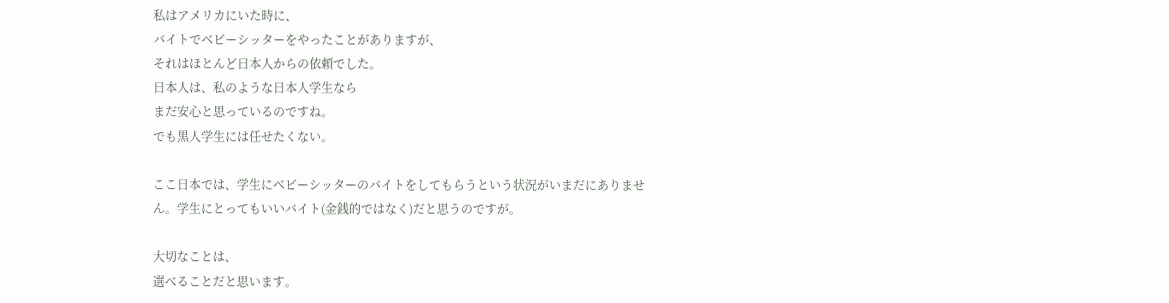私はアメリカにいた時に、
バイトでベビーシッターをやったことがありますが、
それはほとんど日本人からの依頼でした。
日本人は、私のような日本人学生なら
まだ安心と思っているのですね。
でも黒人学生には任せたくない。

ここ日本では、学生にベビーシッターのバイトをしてもらうという状況がいまだにありません。学生にとってもいいバイト(金銭的ではなく)だと思うのですが。

大切なことは、
選べることだと思います。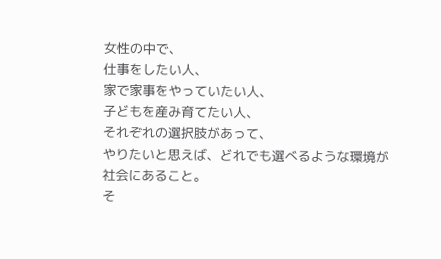女性の中で、
仕事をしたい人、
家で家事をやっていたい人、
子どもを産み育てたい人、
それぞれの選択肢があって、
やりたいと思えば、どれでも選べるような環境が
社会にあること。
そ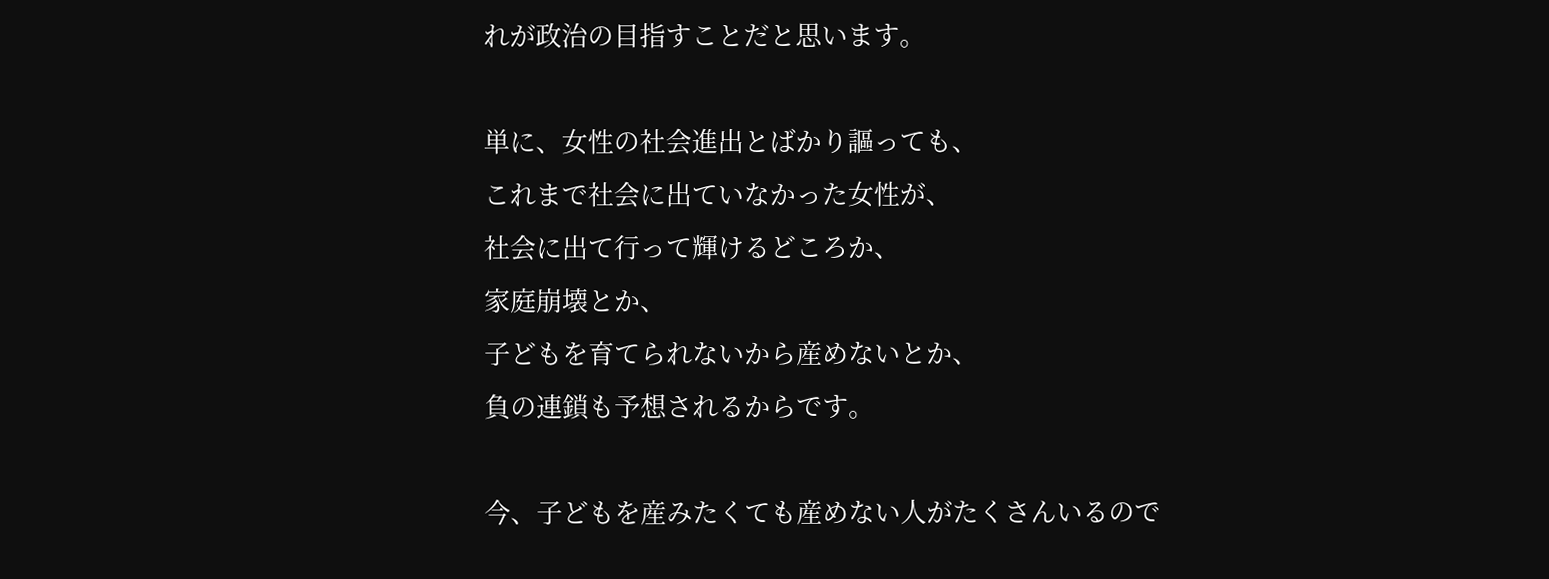れが政治の目指すことだと思います。

単に、女性の社会進出とばかり謳っても、
これまで社会に出ていなかった女性が、
社会に出て行って輝けるどころか、
家庭崩壊とか、
子どもを育てられないから産めないとか、
負の連鎖も予想されるからです。

今、子どもを産みたくても産めない人がたくさんいるので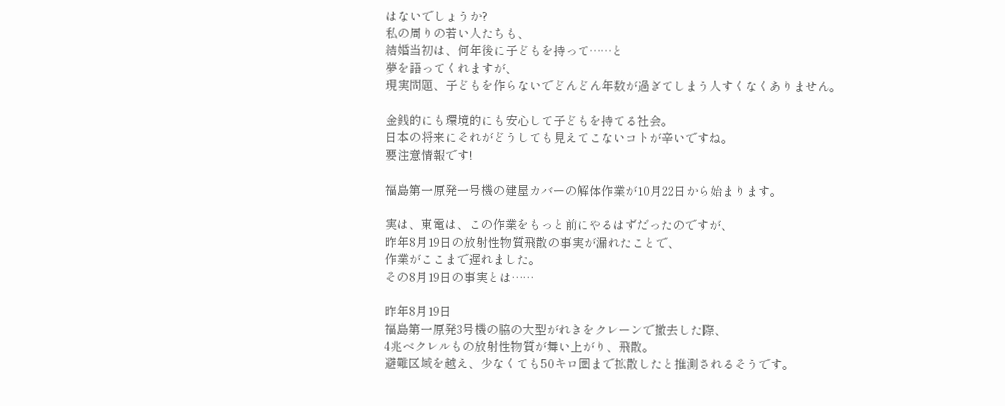はないでしょうか?
私の周りの若い人たちも、
結婚当初は、何年後に子どもを持って……と
夢を語ってくれますが、
現実問題、子どもを作らないでどんどん年数が過ぎてしまう人すくなくありません。

金銭的にも環境的にも安心して子どもを持てる社会。
日本の将来にそれがどうしても見えてこないコトが辛いですね。
要注意情報です!

福島第一原発一号機の建屋カバーの解体作業が10月22日から始まります。

実は、東電は、この作業をもっと前にやるはずだったのですが、
昨年8月19日の放射性物質飛散の事実が漏れたことで、
作業がここまで遅れました。
その8月19日の事実とは……

昨年8月19日
福島第一原発3号機の脇の大型がれきをクレーンで撤去した際、
4兆ベクレルもの放射性物質が舞い上がり、飛散。
避難区域を越え、少なくても50キロ圏まで拡散したと推測されるそうです。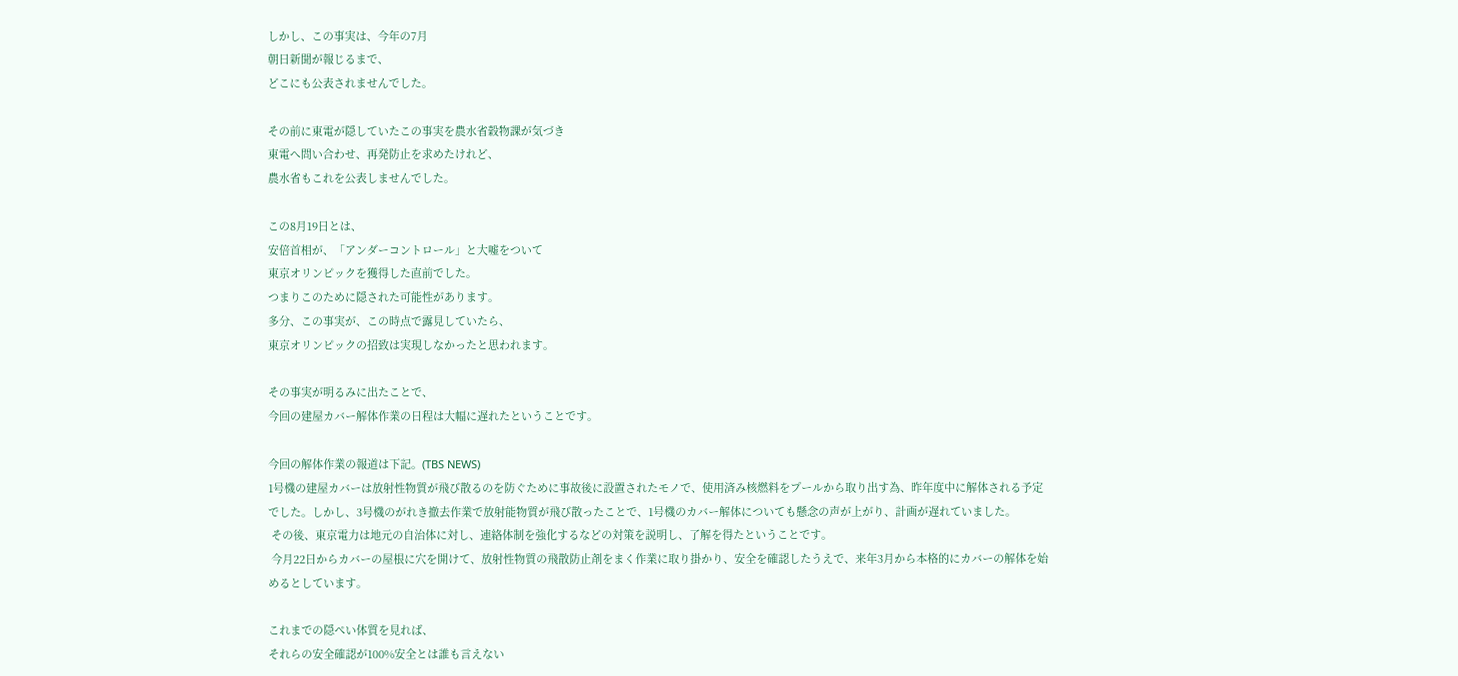しかし、この事実は、今年の7月
朝日新聞が報じるまで、
どこにも公表されませんでした。

その前に東電が隠していたこの事実を農水省穀物課が気づき
東電へ問い合わせ、再発防止を求めたけれど、
農水省もこれを公表しませんでした。

この8月19日とは、
安倍首相が、「アンダーコントロール」と大嘘をついて
東京オリンピックを獲得した直前でした。
つまりこのために隠された可能性があります。
多分、この事実が、この時点で露見していたら、
東京オリンピックの招致は実現しなかったと思われます。

その事実が明るみに出たことで、
今回の建屋カバー解体作業の日程は大幅に遅れたということです。

今回の解体作業の報道は下記。(TBS NEWS)
1号機の建屋カバーは放射性物質が飛び散るのを防ぐために事故後に設置されたモノで、使用済み核燃料をプールから取り出す為、昨年度中に解体される予定でした。しかし、3号機のがれき撤去作業で放射能物質が飛び散ったことで、1号機のカバー解体についても懸念の声が上がり、計画が遅れていました。
 その後、東京電力は地元の自治体に対し、連絡体制を強化するなどの対策を説明し、了解を得たということです。
 今月22日からカバーの屋根に穴を開けて、放射性物質の飛散防止剤をまく作業に取り掛かり、安全を確認したうえで、来年3月から本格的にカバーの解体を始めるとしています。

これまでの隠ぺい体質を見れば、
それらの安全確認が100%安全とは誰も言えない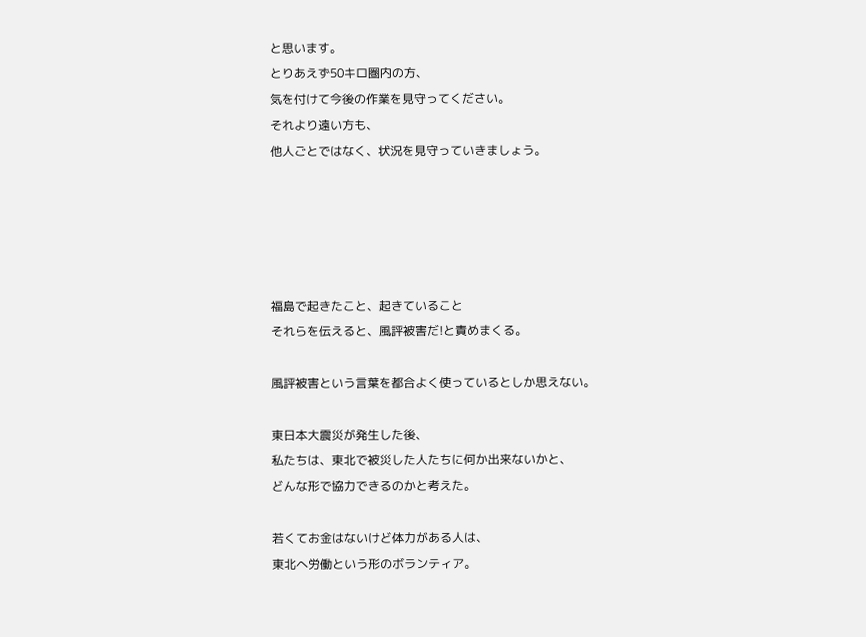と思います。
とりあえず50キロ圏内の方、
気を付けて今後の作業を見守ってください。
それより遠い方も、
他人ごとではなく、状況を見守っていきましょう。





福島で起きたこと、起きていること
それらを伝えると、風評被害だ!と責めまくる。

風評被害という言葉を都合よく使っているとしか思えない。

東日本大震災が発生した後、
私たちは、東北で被災した人たちに何か出来ないかと、
どんな形で協力できるのかと考えた。

若くてお金はないけど体力がある人は、
東北へ労働という形のボランティア。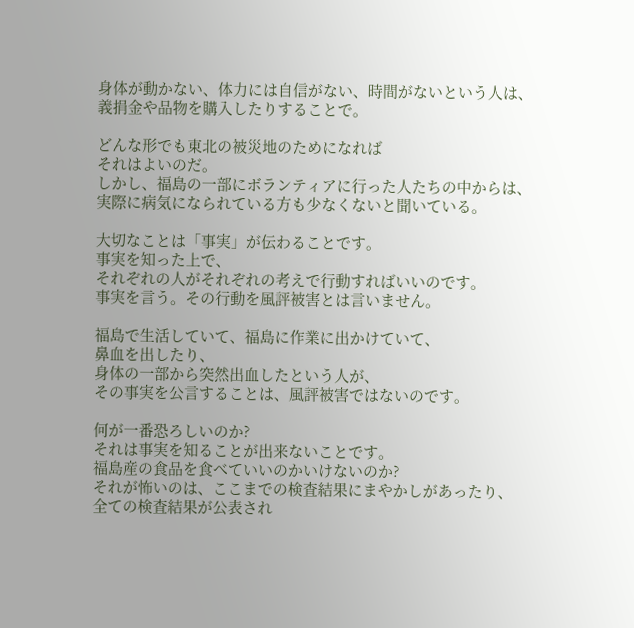身体が動かない、体力には自信がない、時間がないという人は、
義捐金や品物を購入したりすることで。

どんな形でも東北の被災地のためになれば
それはよいのだ。
しかし、福島の一部にボランティアに行った人たちの中からは、
実際に病気になられている方も少なくないと聞いている。

大切なことは「事実」が伝わることです。
事実を知った上で、
それぞれの人がそれぞれの考えで行動すればいいのです。
事実を言う。その行動を風評被害とは言いません。

福島で生活していて、福島に作業に出かけていて、
鼻血を出したり、
身体の一部から突然出血したという人が、
その事実を公言することは、風評被害ではないのです。

何が一番恐ろしいのか?
それは事実を知ることが出来ないことです。
福島産の食品を食べていいのかいけないのか?
それが怖いのは、ここまでの検査結果にまやかしがあったり、
全ての検査結果が公表され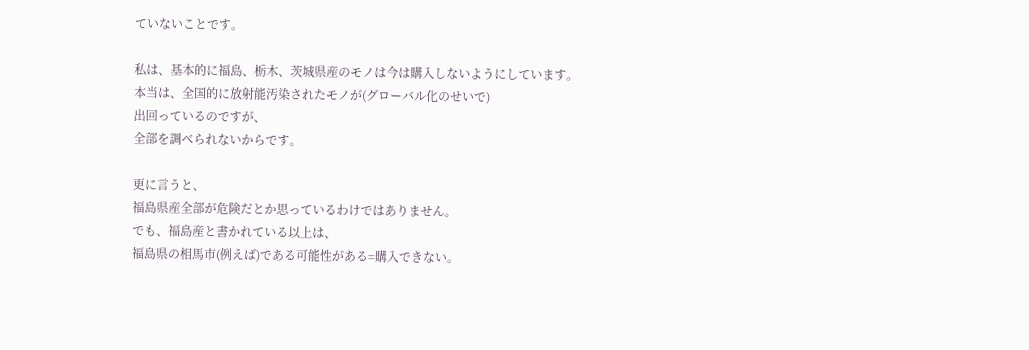ていないことです。

私は、基本的に福島、栃木、茨城県産のモノは今は購入しないようにしています。
本当は、全国的に放射能汚染されたモノが(グローバル化のせいで)
出回っているのですが、
全部を調べられないからです。

更に言うと、
福島県産全部が危険だとか思っているわけではありません。
でも、福島産と書かれている以上は、
福島県の相馬市(例えば)である可能性がある=購入できない。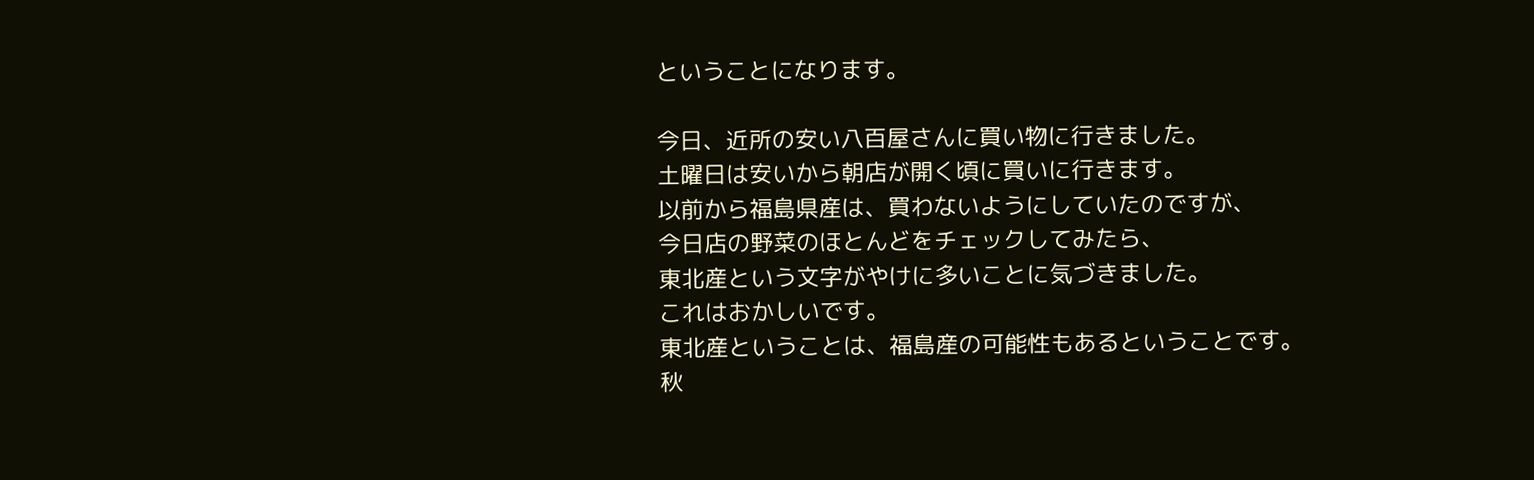ということになります。

今日、近所の安い八百屋さんに買い物に行きました。
土曜日は安いから朝店が開く頃に買いに行きます。
以前から福島県産は、買わないようにしていたのですが、
今日店の野菜のほとんどをチェックしてみたら、
東北産という文字がやけに多いことに気づきました。
これはおかしいです。
東北産ということは、福島産の可能性もあるということです。
秋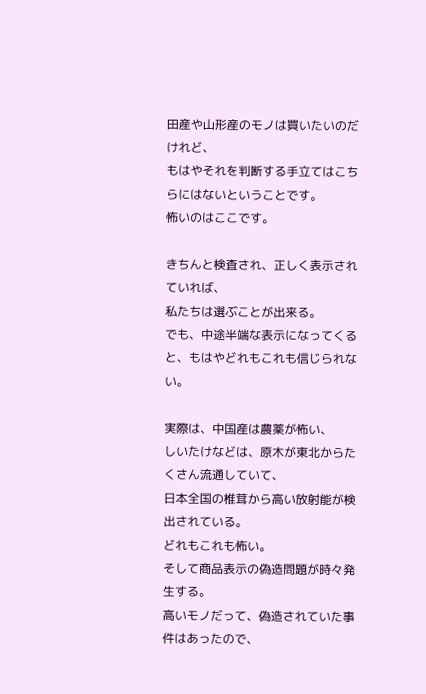田産や山形産のモノは買いたいのだけれど、
もはやそれを判断する手立てはこちらにはないということです。
怖いのはここです。

きちんと検査され、正しく表示されていれば、
私たちは選ぶことが出来る。
でも、中途半端な表示になってくると、もはやどれもこれも信じられない。

実際は、中国産は農薬が怖い、
しいたけなどは、原木が東北からたくさん流通していて、
日本全国の椎茸から高い放射能が検出されている。
どれもこれも怖い。
そして商品表示の偽造問題が時々発生する。
高いモノだって、偽造されていた事件はあったので、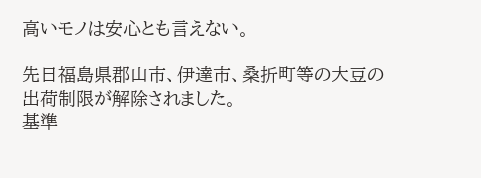高いモノは安心とも言えない。

先日福島県郡山市、伊達市、桑折町等の大豆の出荷制限が解除されました。
基準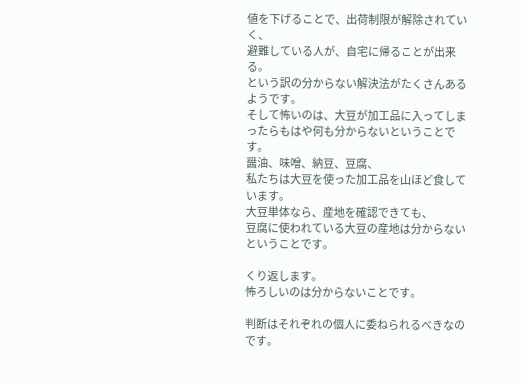値を下げることで、出荷制限が解除されていく、
避難している人が、自宅に帰ることが出来る。
という訳の分からない解決法がたくさんあるようです。
そして怖いのは、大豆が加工品に入ってしまったらもはや何も分からないということです。
醤油、味噌、納豆、豆腐、
私たちは大豆を使った加工品を山ほど食しています。
大豆単体なら、産地を確認できても、
豆腐に使われている大豆の産地は分からないということです。

くり返します。
怖ろしいのは分からないことです。

判断はそれぞれの個人に委ねられるべきなのです。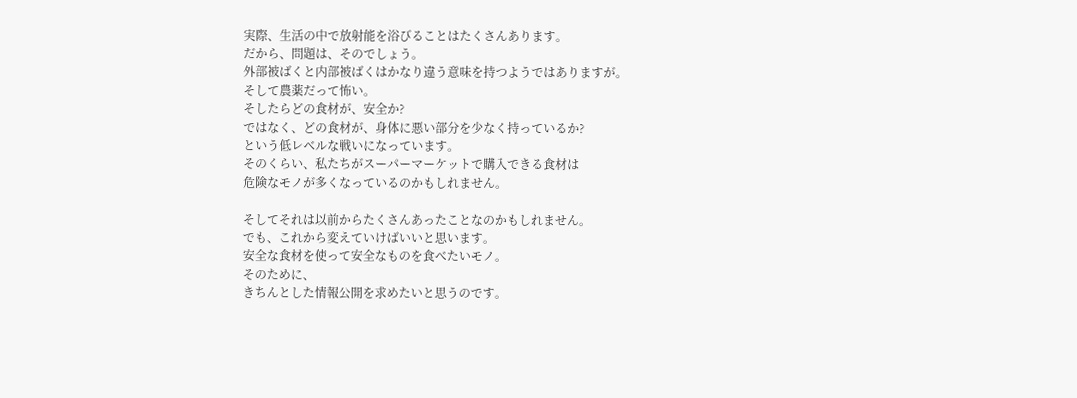実際、生活の中で放射能を浴びることはたくさんあります。
だから、問題は、そのでしょう。
外部被ばくと内部被ばくはかなり違う意味を持つようではありますが。
そして農薬だって怖い。
そしたらどの食材が、安全か?
ではなく、どの食材が、身体に悪い部分を少なく持っているか?
という低レベルな戦いになっています。
そのくらい、私たちがスーパーマーケットで購入できる食材は
危険なモノが多くなっているのかもしれません。

そしてそれは以前からたくさんあったことなのかもしれません。
でも、これから変えていけばいいと思います。
安全な食材を使って安全なものを食べたいモノ。
そのために、
きちんとした情報公開を求めたいと思うのです。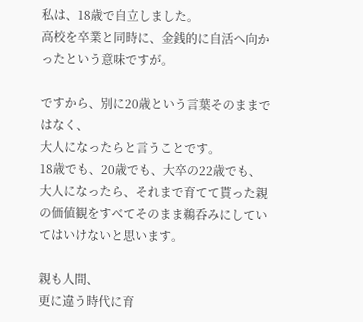私は、18歳で自立しました。
高校を卒業と同時に、金銭的に自活へ向かったという意味ですが。

ですから、別に20歳という言葉そのままではなく、
大人になったらと言うことです。
18歳でも、20歳でも、大卒の22歳でも、
大人になったら、それまで育てて貰った親の価値観をすべてそのまま鵜呑みにしていてはいけないと思います。

親も人間、
更に違う時代に育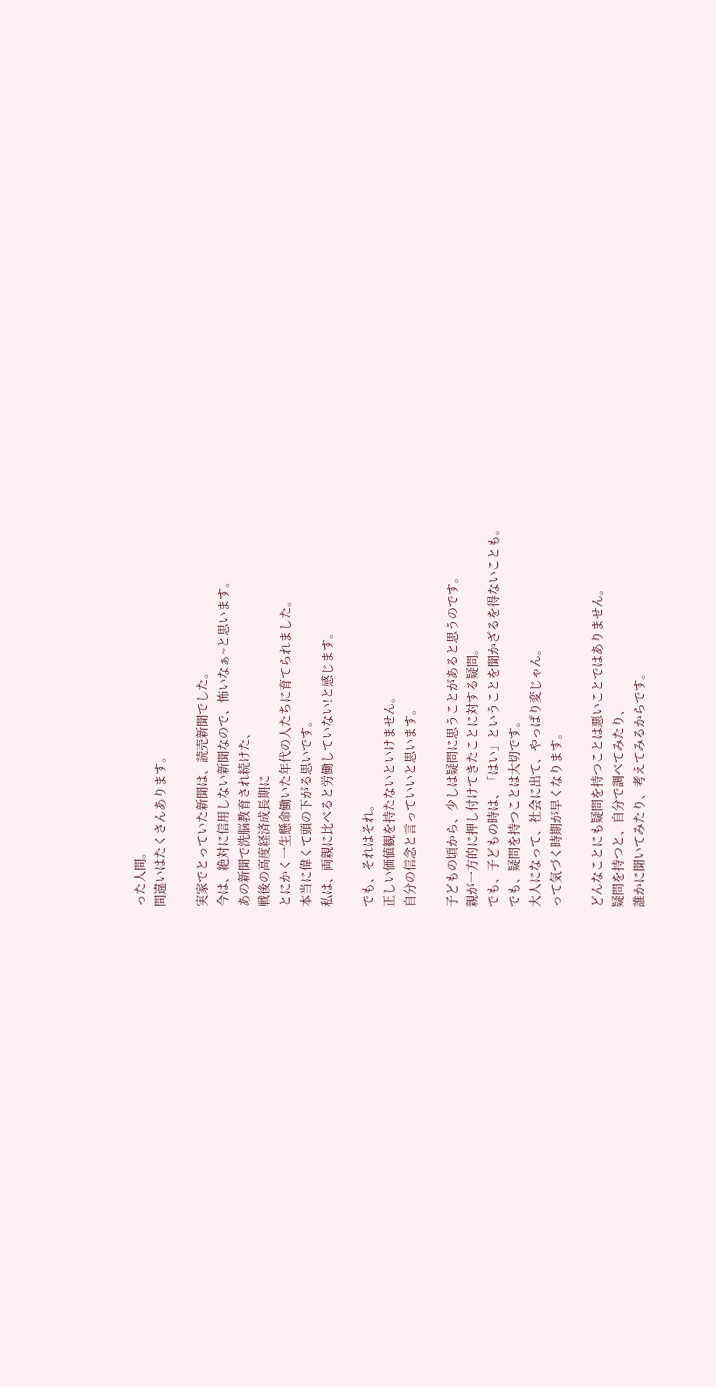った人間。
間違いはたくさんあります。

実家でとっていた新聞は、読売新聞でした。
今は、絶対に信用しない新聞なので、怖いなぁ~と思います。
あの新聞で洗脳教育され続けた、
戦後の高度経済成長期に
とにかく一生懸命働いた年代の人たちに育てられました。
本当に偉くて頭の下がる思いです。
私は、両親に比べると労働していない!と感じます。

でも、それはそれ。
正しい価値観を持たないといけません。
自分の信念と言っていいと思います。

子どもの頃から、少しは疑問に思うことがあると思うのです。
親が一方的に押し付けてきたことに対する疑問。
でも、子どもの時は、「はい」ということを聞かざるを得ないことも。
でも、疑問を持つことは大切です。
大人になって、社会に出て、やっぱり変じゃん。
って気づく時期が早くなります。

どんなことにも疑問を持つことは悪いことではありません。
疑問を持つと、自分で調べてみたり、
誰かに聞いてみたり、考えてみるからです。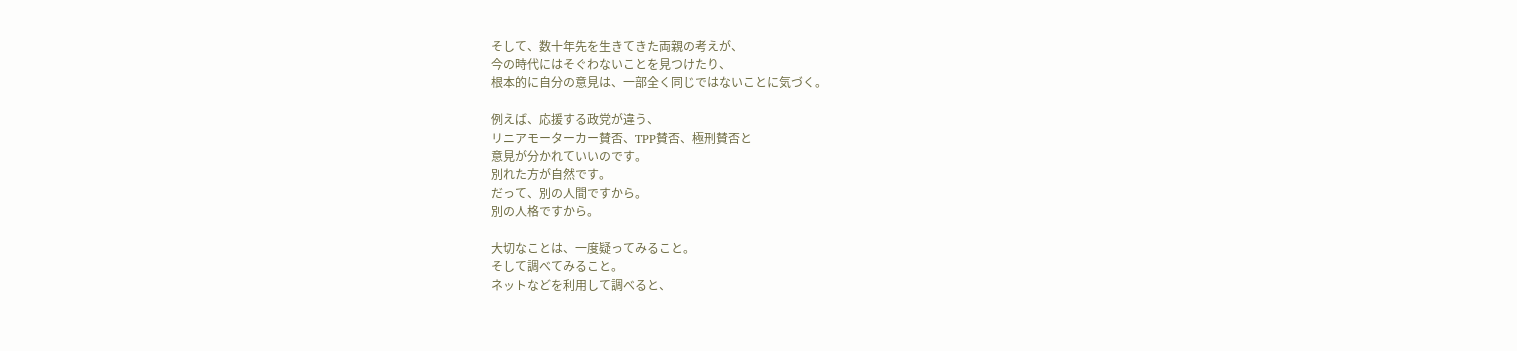そして、数十年先を生きてきた両親の考えが、
今の時代にはそぐわないことを見つけたり、
根本的に自分の意見は、一部全く同じではないことに気づく。

例えば、応援する政党が違う、
リニアモーターカー賛否、TPP賛否、極刑賛否と
意見が分かれていいのです。
別れた方が自然です。
だって、別の人間ですから。
別の人格ですから。

大切なことは、一度疑ってみること。
そして調べてみること。
ネットなどを利用して調べると、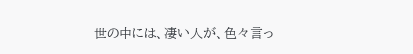世の中には、凄い人が、色々言っ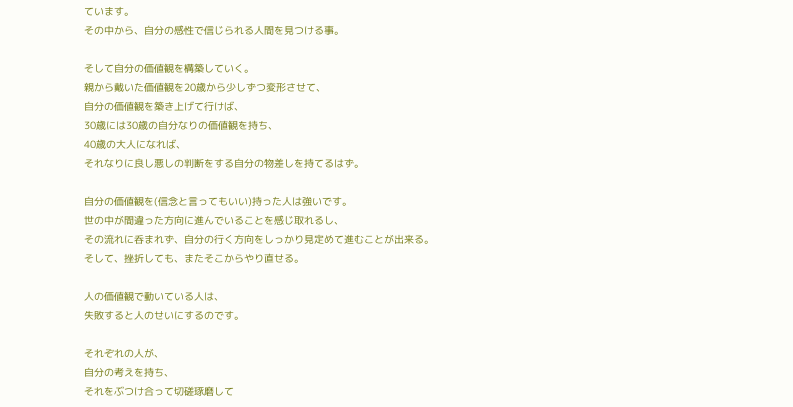ています。
その中から、自分の感性で信じられる人間を見つける事。

そして自分の価値観を構築していく。
親から戴いた価値観を20歳から少しずつ変形させて、
自分の価値観を築き上げて行けば、
30歳には30歳の自分なりの価値観を持ち、
40歳の大人になれば、
それなりに良し悪しの判断をする自分の物差しを持てるはず。

自分の価値観を(信念と言ってもいい)持った人は強いです。
世の中が間違った方向に進んでいることを感じ取れるし、
その流れに呑まれず、自分の行く方向をしっかり見定めて進むことが出来る。
そして、挫折しても、またそこからやり直せる。

人の価値観で動いている人は、
失敗すると人のせいにするのです。

それぞれの人が、
自分の考えを持ち、
それをぶつけ合って切磋琢磨して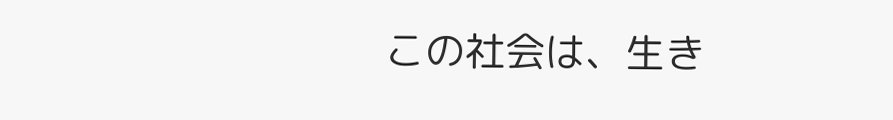この社会は、生き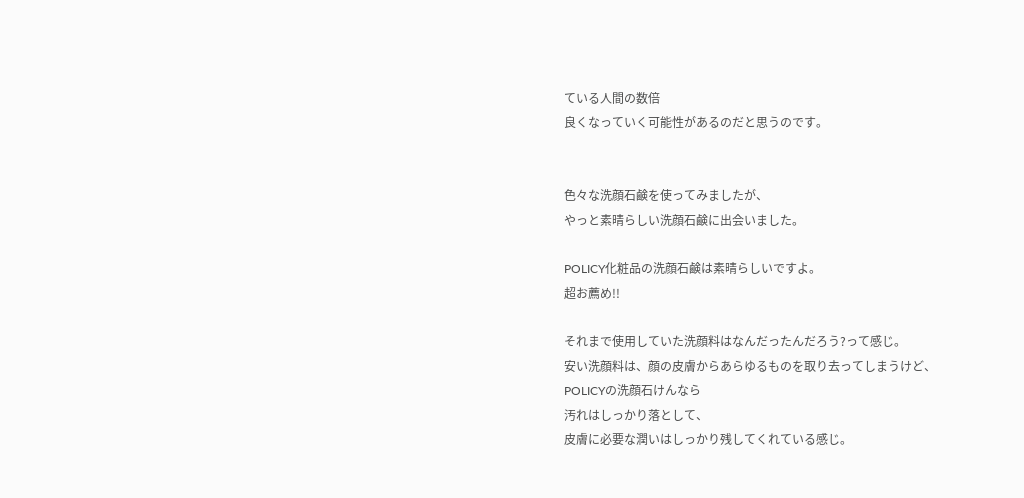ている人間の数倍
良くなっていく可能性があるのだと思うのです。


色々な洗顔石鹸を使ってみましたが、
やっと素晴らしい洗顔石鹸に出会いました。

POLICY化粧品の洗顔石鹸は素晴らしいですよ。
超お薦め!!

それまで使用していた洗顔料はなんだったんだろう?って感じ。
安い洗顔料は、顔の皮膚からあらゆるものを取り去ってしまうけど、
POLICYの洗顔石けんなら
汚れはしっかり落として、
皮膚に必要な潤いはしっかり残してくれている感じ。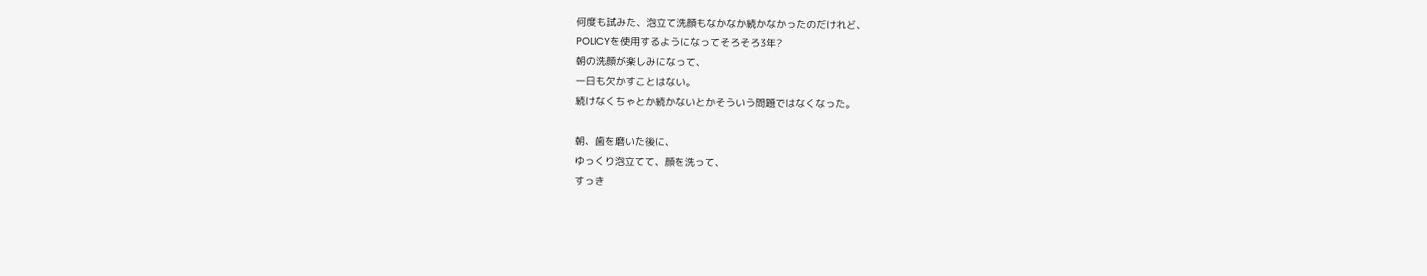何度も試みた、泡立て洗顔もなかなか続かなかったのだけれど、
POLICYを使用するようになってそろそろ3年?
朝の洗顔が楽しみになって、
一日も欠かすことはない。
続けなくちゃとか続かないとかそういう問題ではなくなった。

朝、歯を磨いた後に、
ゆっくり泡立てて、顔を洗って、
すっき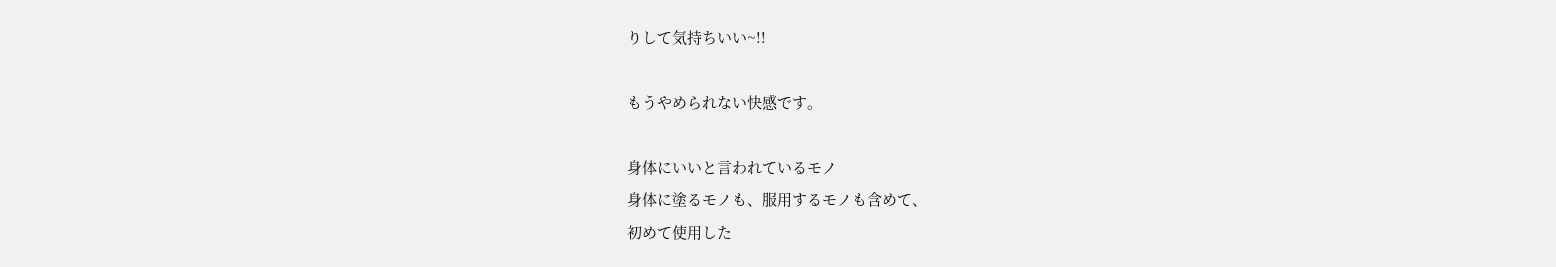りして気持ちいい~!!

もうやめられない快感です。

身体にいいと言われているモノ
身体に塗るモノも、服用するモノも含めて、
初めて使用した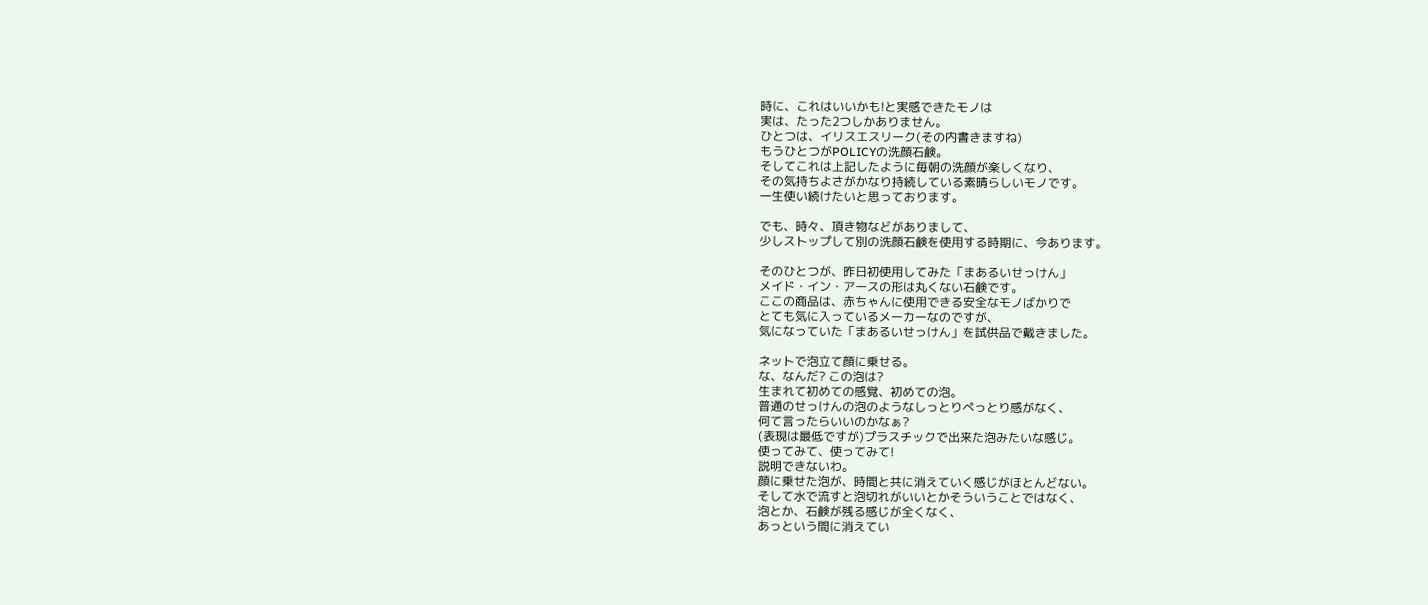時に、これはいいかも!と実感できたモノは
実は、たった2つしかありません。
ひとつは、イリスエスリーク(その内書きますね)
もうひとつがPOLICYの洗顔石鹸。
そしてこれは上記したように毎朝の洗顔が楽しくなり、
その気持ちよさがかなり持続している素晴らしいモノです。
一生使い続けたいと思っております。

でも、時々、頂き物などがありまして、
少しストップして別の洗顔石鹸を使用する時期に、今あります。

そのひとつが、昨日初使用してみた「まあるいせっけん」
メイド・イン・アースの形は丸くない石鹸です。
ここの商品は、赤ちゃんに使用できる安全なモノばかりで
とても気に入っているメーカーなのですが、
気になっていた「まあるいせっけん」を試供品で戴きました。

ネットで泡立て顔に乗せる。
な、なんだ? この泡は?
生まれて初めての感覚、初めての泡。
普通のせっけんの泡のようなしっとりぺっとり感がなく、
何て言ったらいいのかなぁ?
(表現は最低ですが)プラスチックで出来た泡みたいな感じ。
使ってみて、使ってみて!
説明できないわ。
顔に乗せた泡が、時間と共に消えていく感じがほとんどない。
そして水で流すと泡切れがいいとかそういうことではなく、
泡とか、石鹸が残る感じが全くなく、
あっという間に消えてい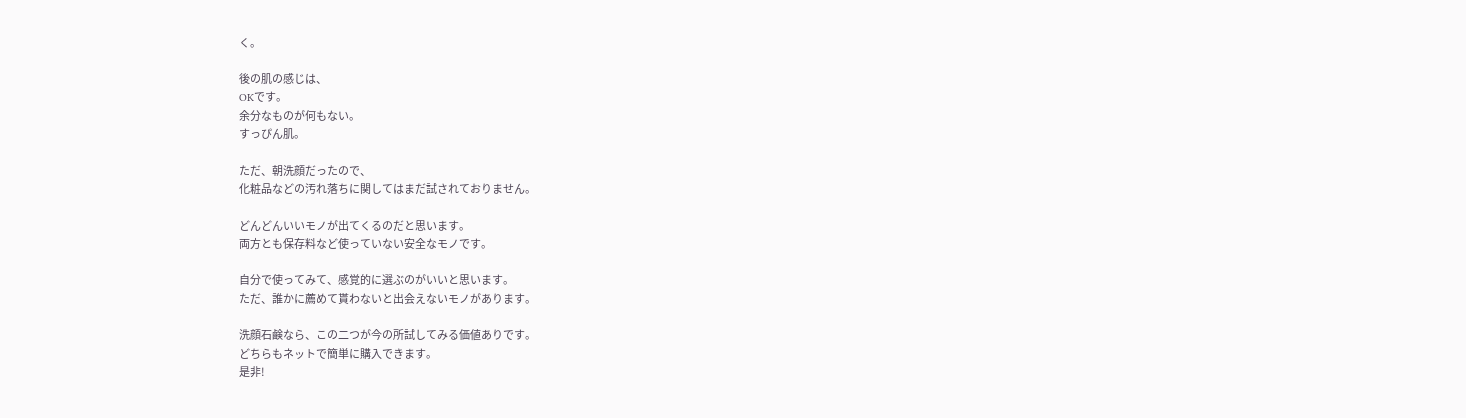く。

後の肌の感じは、
OKです。
余分なものが何もない。
すっぴん肌。

ただ、朝洗顔だったので、
化粧品などの汚れ落ちに関してはまだ試されておりません。

どんどんいいモノが出てくるのだと思います。
両方とも保存料など使っていない安全なモノです。

自分で使ってみて、感覚的に選ぶのがいいと思います。
ただ、誰かに薦めて貰わないと出会えないモノがあります。

洗顔石鹸なら、この二つが今の所試してみる価値ありです。
どちらもネットで簡単に購入できます。
是非!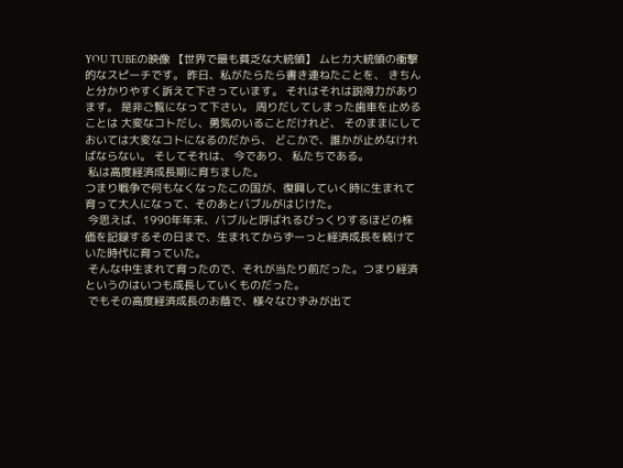YOU TUBEの映像 【世界で最も貧乏な大統領】 ムヒカ大統領の衝撃的なスピーチです。 昨日、私がたらたら書き連ねたことを、 きちんと分かりやすく訴えて下さっています。 それはそれは説得力があります。 是非ご覧になって下さい。 周りだしてしまった歯車を止めることは 大変なコトだし、勇気のいることだけれど、 そのままにしておいては大変なコトになるのだから、 どこかで、誰かが止めなければならない。 そしてそれは、 今であり、 私たちである。
 私は高度経済成長期に育ちました。
つまり戦争で何もなくなったこの国が、復興していく時に生まれて育って大人になって、そのあとバブルがはじけた。
 今思えば、1990年年末、バブルと呼ばれるびっくりするほどの株価を記録するその日まで、生まれてからずーっと経済成長を続けていた時代に育っていた。
 そんな中生まれて育ったので、それが当たり前だった。つまり経済というのはいつも成長していくものだった。
 でもその高度経済成長のお蔭で、様々なひずみが出て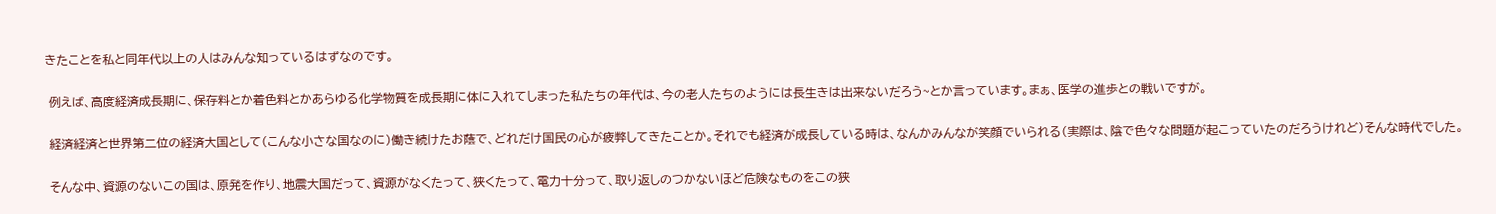きたことを私と同年代以上の人はみんな知っているはずなのです。

 例えば、高度経済成長期に、保存料とか着色料とかあらゆる化学物質を成長期に体に入れてしまった私たちの年代は、今の老人たちのようには長生きは出来ないだろう~とか言っています。まぁ、医学の進歩との戦いですが。

 経済経済と世界第二位の経済大国として(こんな小さな国なのに)働き続けたお蔭で、どれだけ国民の心が疲弊してきたことか。それでも経済が成長している時は、なんかみんなが笑顔でいられる(実際は、陰で色々な問題が起こっていたのだろうけれど)そんな時代でした。

 そんな中、資源のないこの国は、原発を作り、地震大国だって、資源がなくたって、狭くたって、電力十分って、取り返しのつかないほど危険なものをこの狭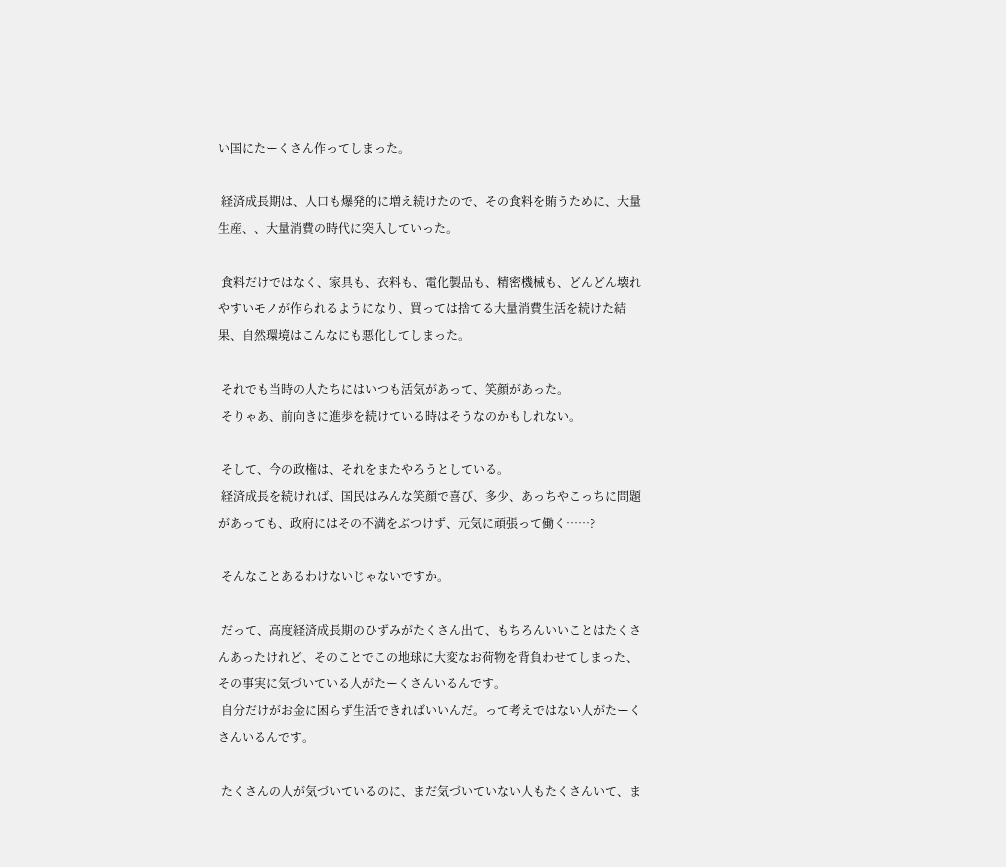い国にたーくさん作ってしまった。

 経済成長期は、人口も爆発的に増え続けたので、その食料を賄うために、大量生産、、大量消費の時代に突入していった。

 食料だけではなく、家具も、衣料も、電化製品も、精密機械も、どんどん壊れやすいモノが作られるようになり、買っては捨てる大量消費生活を続けた結果、自然環境はこんなにも悪化してしまった。

 それでも当時の人たちにはいつも活気があって、笑顔があった。
 そりゃあ、前向きに進歩を続けている時はそうなのかもしれない。

 そして、今の政権は、それをまたやろうとしている。
 経済成長を続ければ、国民はみんな笑顔で喜び、多少、あっちやこっちに問題があっても、政府にはその不満をぶつけず、元気に頑張って働く……?

 そんなことあるわけないじゃないですか。

 だって、高度経済成長期のひずみがたくさん出て、もちろんいいことはたくさんあったけれど、そのことでこの地球に大変なお荷物を背負わせてしまった、その事実に気づいている人がたーくさんいるんです。
 自分だけがお金に困らず生活できればいいんだ。って考えではない人がたーくさんいるんです。

 たくさんの人が気づいているのに、まだ気づいていない人もたくさんいて、ま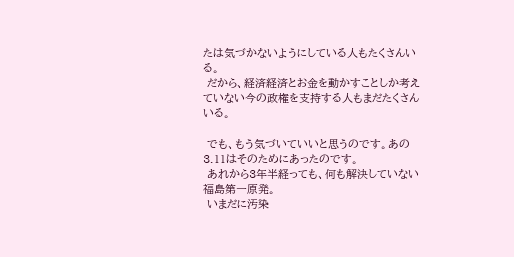たは気づかないようにしている人もたくさんいる。
 だから、経済経済とお金を動かすことしか考えていない今の政権を支持する人もまだたくさんいる。

 でも、もう気づいていいと思うのです。あの3.11はそのためにあったのです。
 あれから3年半経っても、何も解決していない福島第一原発。
 いまだに汚染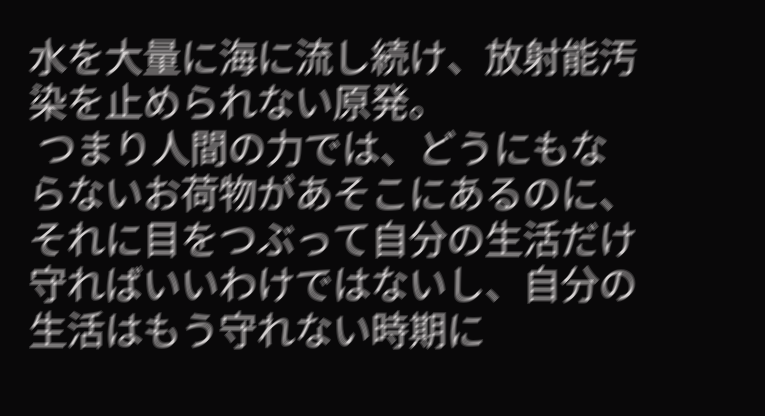水を大量に海に流し続け、放射能汚染を止められない原発。
 つまり人間の力では、どうにもならないお荷物があそこにあるのに、それに目をつぶって自分の生活だけ守ればいいわけではないし、自分の生活はもう守れない時期に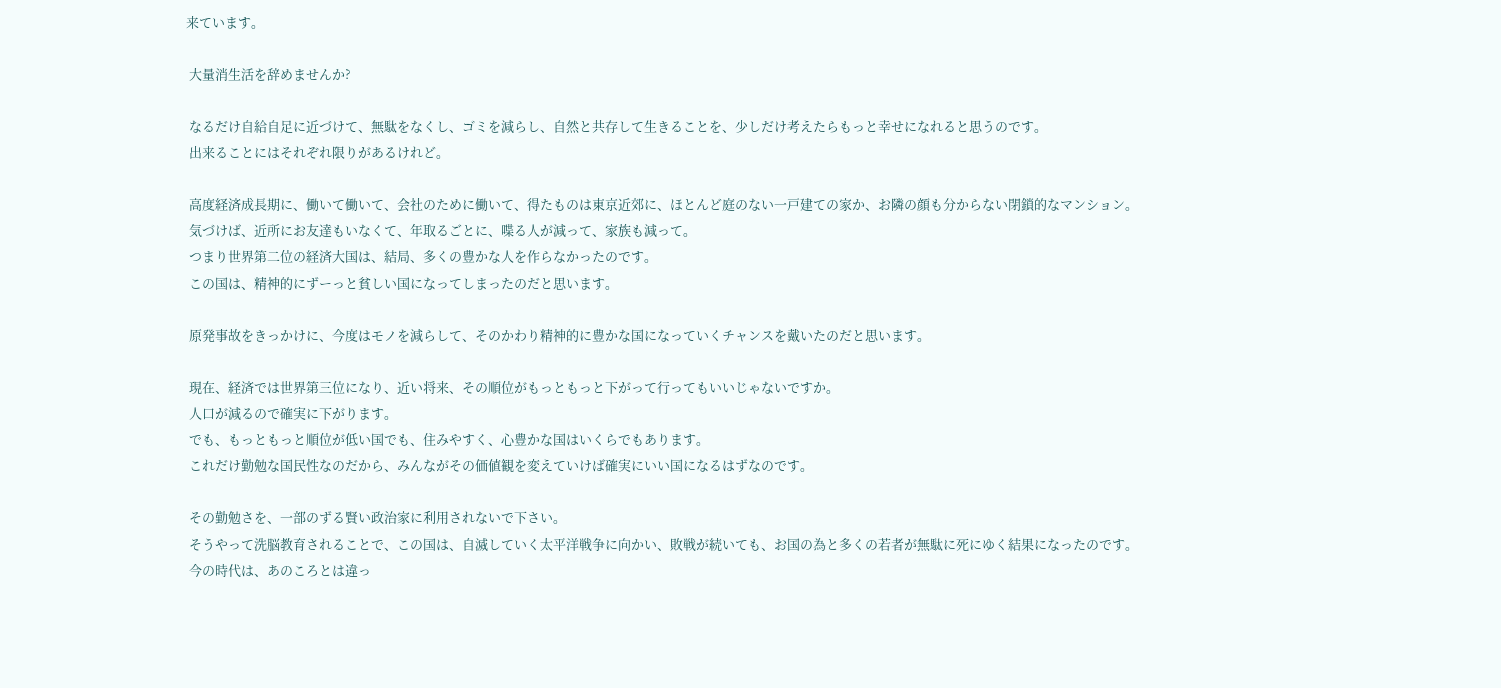来ています。

 大量消生活を辞めませんか?

 なるだけ自給自足に近づけて、無駄をなくし、ゴミを減らし、自然と共存して生きることを、少しだけ考えたらもっと幸せになれると思うのです。
 出来ることにはそれぞれ限りがあるけれど。

 高度経済成長期に、働いて働いて、会社のために働いて、得たものは東京近郊に、ほとんど庭のない一戸建ての家か、お隣の顔も分からない閉鎖的なマンション。
 気づけば、近所にお友達もいなくて、年取るごとに、喋る人が減って、家族も減って。
 つまり世界第二位の経済大国は、結局、多くの豊かな人を作らなかったのです。
 この国は、精神的にずーっと貧しい国になってしまったのだと思います。

 原発事故をきっかけに、今度はモノを減らして、そのかわり精神的に豊かな国になっていくチャンスを戴いたのだと思います。

 現在、経済では世界第三位になり、近い将来、その順位がもっともっと下がって行ってもいいじゃないですか。
 人口が減るので確実に下がります。
 でも、もっともっと順位が低い国でも、住みやすく、心豊かな国はいくらでもあります。
 これだけ勤勉な国民性なのだから、みんながその価値観を変えていけば確実にいい国になるはずなのです。

 その勤勉さを、一部のずる賢い政治家に利用されないで下さい。
 そうやって洗脳教育されることで、この国は、自滅していく太平洋戦争に向かい、敗戦が続いても、お国の為と多くの若者が無駄に死にゆく結果になったのです。
 今の時代は、あのころとは違っ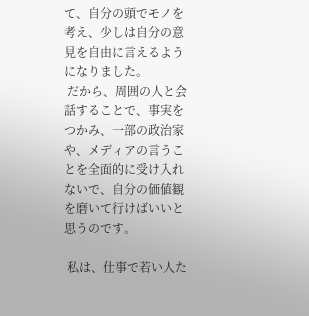て、自分の頭でモノを考え、少しは自分の意見を自由に言えるようになりました。
 だから、周囲の人と会話することで、事実をつかみ、一部の政治家や、メディアの言うことを全面的に受け入れないで、自分の価値観を磨いて行けばいいと思うのです。

 私は、仕事で若い人た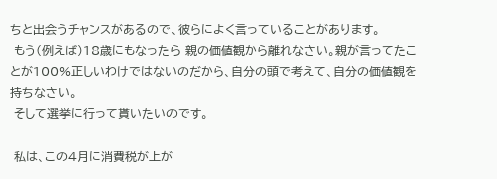ちと出会うチャンスがあるので、彼らによく言っていることがあります。
 もう(例えば)18歳にもなったら 親の価値観から離れなさい。親が言ってたことが100%正しいわけではないのだから、自分の頭で考えて、自分の価値観を持ちなさい。
 そして選挙に行って貰いたいのです。

 私は、この4月に消費税が上が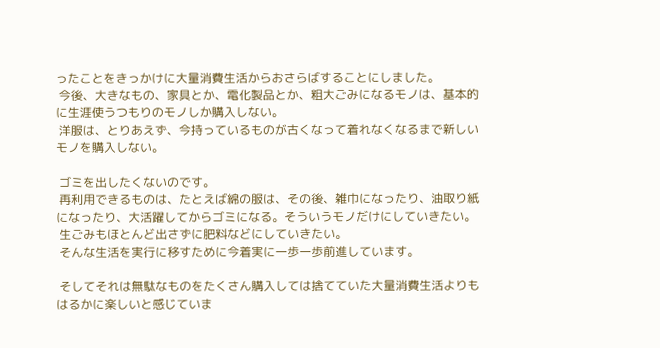ったことをきっかけに大量消費生活からおさらばすることにしました。
 今後、大きなもの、家具とか、電化製品とか、粗大ごみになるモノは、基本的に生涯使うつもりのモノしか購入しない。
 洋服は、とりあえず、今持っているものが古くなって着れなくなるまで新しいモノを購入しない。

 ゴミを出したくないのです。
 再利用できるものは、たとえば綿の服は、その後、雑巾になったり、油取り紙になったり、大活躍してからゴミになる。そういうモノだけにしていきたい。
 生ごみもほとんど出さずに肥料などにしていきたい。
 そんな生活を実行に移すために今着実に一歩一歩前進しています。

 そしてそれは無駄なものをたくさん購入しては捨てていた大量消費生活よりもはるかに楽しいと感じていま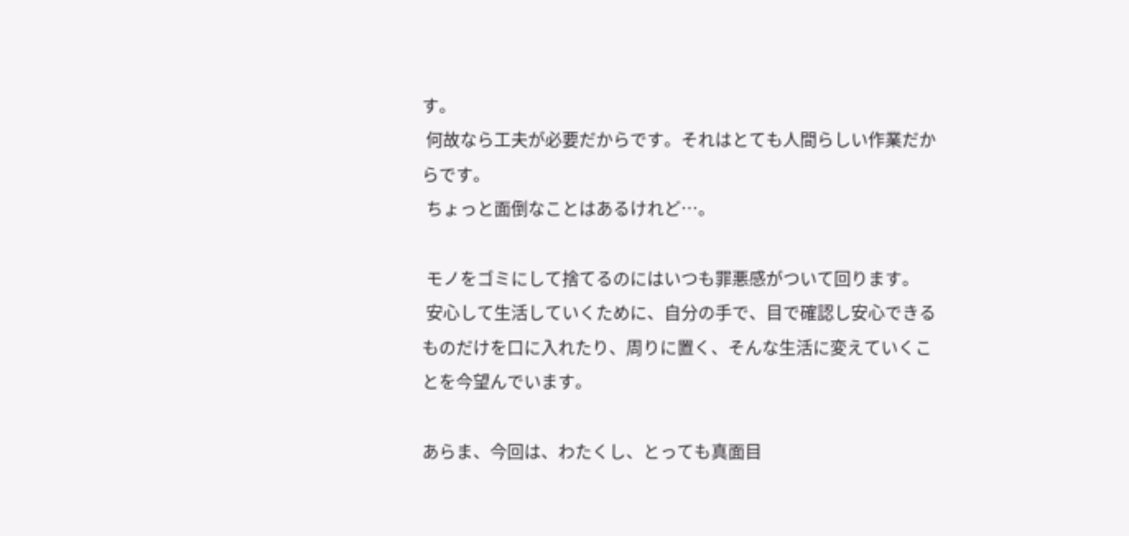す。
 何故なら工夫が必要だからです。それはとても人間らしい作業だからです。
 ちょっと面倒なことはあるけれど…。

 モノをゴミにして捨てるのにはいつも罪悪感がついて回ります。
 安心して生活していくために、自分の手で、目で確認し安心できるものだけを口に入れたり、周りに置く、そんな生活に変えていくことを今望んでいます。

あらま、今回は、わたくし、とっても真面目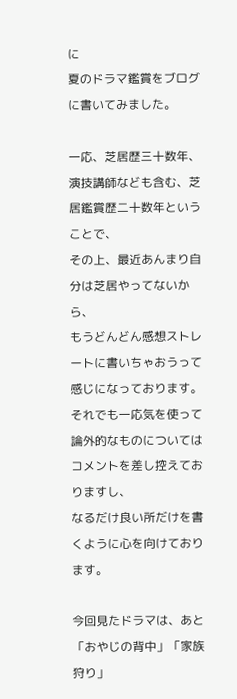に
夏のドラマ鑑賞をブログに書いてみました。

一応、芝居歴三十数年、
演技講師なども含む、芝居鑑賞歴二十数年ということで、
その上、最近あんまり自分は芝居やってないから、
もうどんどん感想ストレートに書いちゃおうって感じになっております。
それでも一応気を使って
論外的なものについてはコメントを差し控えておりますし、
なるだけ良い所だけを書くように心を向けております。

今回見たドラマは、あと
「おやじの背中」「家族狩り」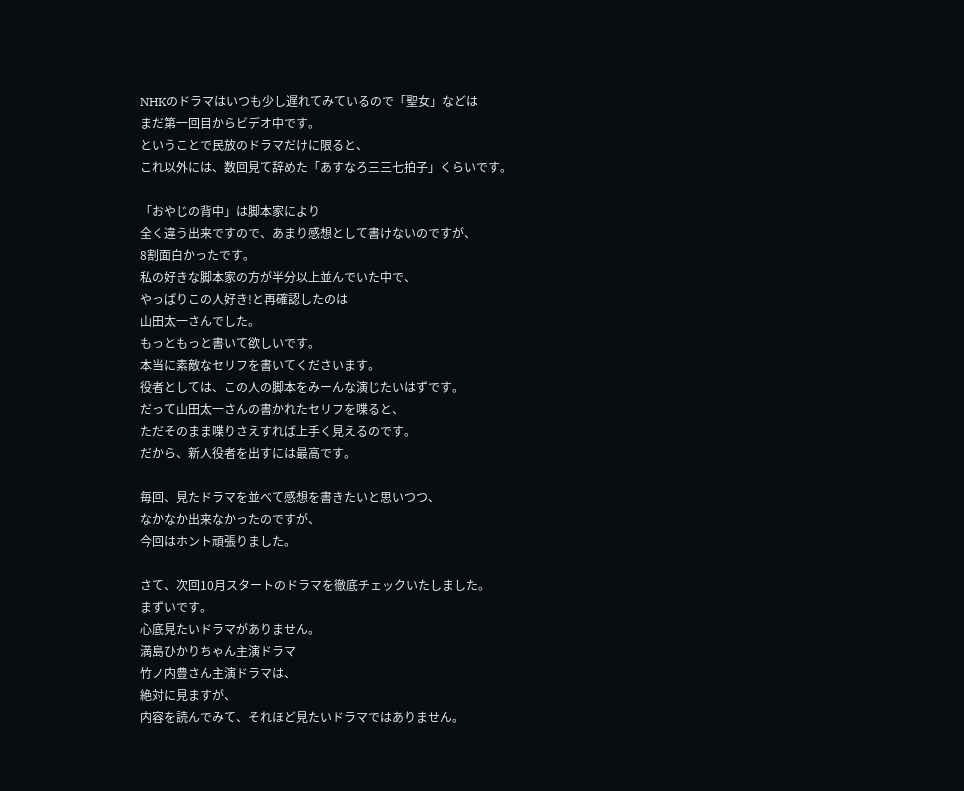NHKのドラマはいつも少し遅れてみているので「聖女」などは
まだ第一回目からビデオ中です。
ということで民放のドラマだけに限ると、
これ以外には、数回見て辞めた「あすなろ三三七拍子」くらいです。

「おやじの背中」は脚本家により
全く違う出来ですので、あまり感想として書けないのですが、
8割面白かったです。
私の好きな脚本家の方が半分以上並んでいた中で、
やっぱりこの人好き!と再確認したのは
山田太一さんでした。
もっともっと書いて欲しいです。
本当に素敵なセリフを書いてくださいます。
役者としては、この人の脚本をみーんな演じたいはずです。
だって山田太一さんの書かれたセリフを喋ると、
ただそのまま喋りさえすれば上手く見えるのです。
だから、新人役者を出すには最高です。

毎回、見たドラマを並べて感想を書きたいと思いつつ、
なかなか出来なかったのですが、
今回はホント頑張りました。

さて、次回10月スタートのドラマを徹底チェックいたしました。
まずいです。
心底見たいドラマがありません。
満島ひかりちゃん主演ドラマ
竹ノ内豊さん主演ドラマは、
絶対に見ますが、
内容を読んでみて、それほど見たいドラマではありません。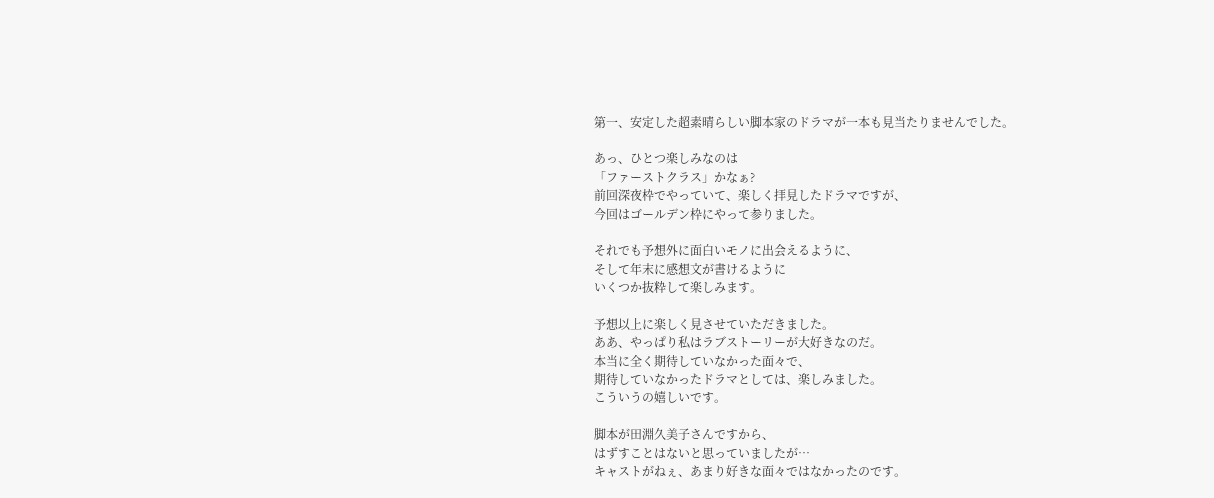第一、安定した超素晴らしい脚本家のドラマが一本も見当たりませんでした。

あっ、ひとつ楽しみなのは
「ファーストクラス」かなぁ?
前回深夜枠でやっていて、楽しく拝見したドラマですが、
今回はゴールデン枠にやって参りました。

それでも予想外に面白いモノに出会えるように、
そして年末に感想文が書けるように
いくつか抜粋して楽しみます。

予想以上に楽しく見させていただきました。
ああ、やっぱり私はラブストーリーが大好きなのだ。
本当に全く期待していなかった面々で、
期待していなかったドラマとしては、楽しみました。
こういうの嬉しいです。

脚本が田淵久美子さんですから、
はずすことはないと思っていましたが…
キャストがねぇ、あまり好きな面々ではなかったのです。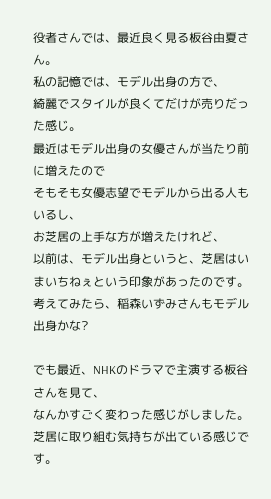役者さんでは、最近良く見る板谷由夏さん。
私の記憶では、モデル出身の方で、
綺麗でスタイルが良くてだけが売りだった感じ。
最近はモデル出身の女優さんが当たり前に増えたので
そもそも女優志望でモデルから出る人もいるし、
お芝居の上手な方が増えたけれど、
以前は、モデル出身というと、芝居はいまいちねぇという印象があったのです。
考えてみたら、稲森いずみさんもモデル出身かな?

でも最近、NHKのドラマで主演する板谷さんを見て、
なんかすごく変わった感じがしました。
芝居に取り組む気持ちが出ている感じです。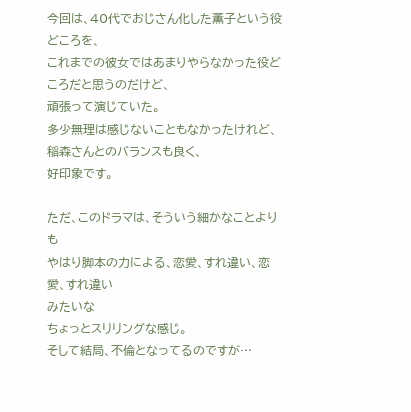今回は、40代でおじさん化した薫子という役どころを、
これまでの彼女ではあまりやらなかった役どころだと思うのだけど、
頑張って演じていた。
多少無理は感じないこともなかったけれど、
稲森さんとのバランスも良く、
好印象です。

ただ、このドラマは、そういう細かなことよりも
やはり脚本の力による、恋愛、すれ違い、恋愛、すれ違い
みたいな
ちょっとスリリングな感じ。
そして結局、不倫となってるのですが…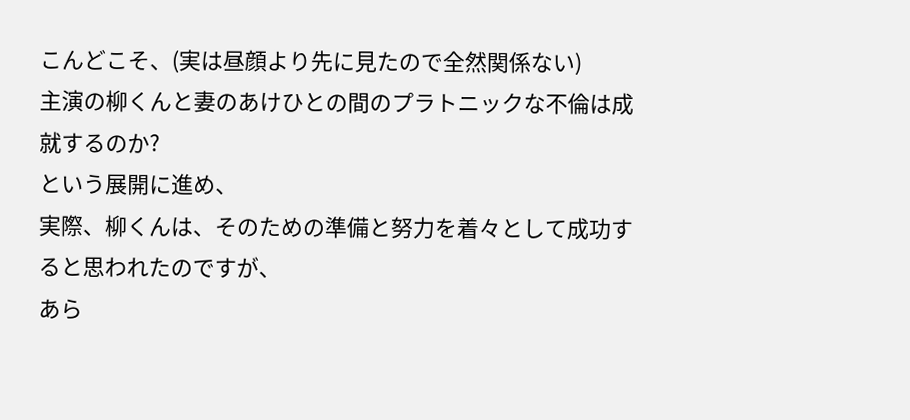こんどこそ、(実は昼顔より先に見たので全然関係ない)
主演の柳くんと妻のあけひとの間のプラトニックな不倫は成就するのか?
という展開に進め、
実際、柳くんは、そのための準備と努力を着々として成功すると思われたのですが、
あら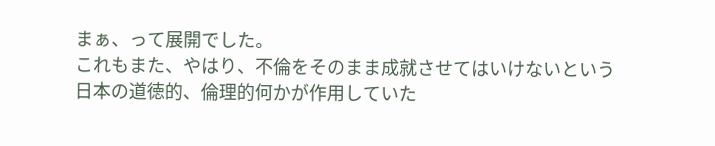まぁ、って展開でした。
これもまた、やはり、不倫をそのまま成就させてはいけないという
日本の道徳的、倫理的何かが作用していた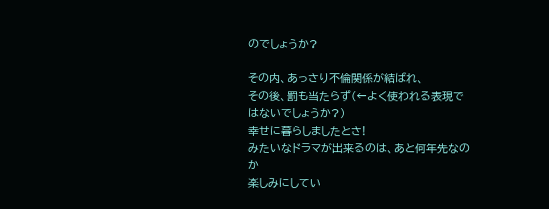のでしょうか?

その内、あっさり不倫関係が結ばれ、
その後、罰も当たらず(←よく使われる表現ではないでしょうか?)
幸せに暮らしましたとさ!
みたいなドラマが出来るのは、あと何年先なのか
楽しみにしてい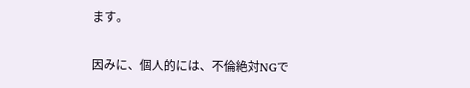ます。

因みに、個人的には、不倫絶対NGで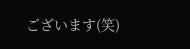ございます(笑)